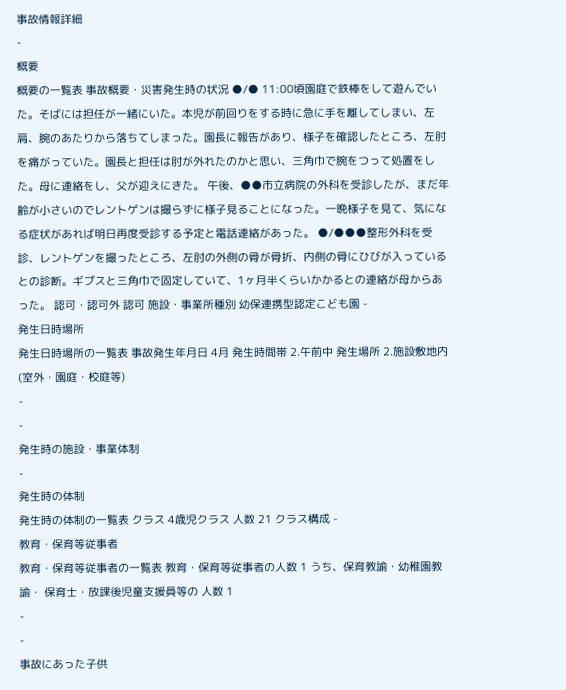事故情報詳細
-
概要
概要の一覧表 事故概要・災害発生時の状況 ●/● 11:00頃園庭で鉄棒をして遊んでいた。そばには担任が一緒にいた。本児が前回りをする時に急に手を離してしまい、左肩、腕のあたりから落ちてしまった。園長に報告があり、様子を確認したところ、左肘を痛がっていた。園長と担任は肘が外れたのかと思い、三角巾で腕をつって処置をした。母に連絡をし、父が迎えにきた。 午後、●●市立病院の外科を受診したが、まだ年齢が小さいのでレントゲンは撮らずに様子見ることになった。一晩様子を見て、気になる症状があれば明日再度受診する予定と電話連絡があった。 ●/●●●整形外科を受診、レントゲンを撮ったところ、左肘の外側の骨が骨折、内側の骨にひびが入っているとの診断。ギプスと三角巾で固定していて、1ヶ月半くらいかかるとの連絡が母からあった。 認可・認可外 認可 施設・事業所種別 幼保連携型認定こども園 -
発生日時場所
発生日時場所の一覧表 事故発生年月日 4月 発生時間帯 2.午前中 発生場所 2.施設敷地内(室外・園庭・校庭等)
-
-
発生時の施設・事業体制
-
発生時の体制
発生時の体制の一覧表 クラス 4歳児クラス 人数 21 クラス構成 -
教育・保育等従事者
教育・保育等従事者の一覧表 教育・保育等従事者の人数 1 うち、保育教諭・幼稚園教諭・ 保育士・放課後児童支援員等の 人数 1
-
-
事故にあった子供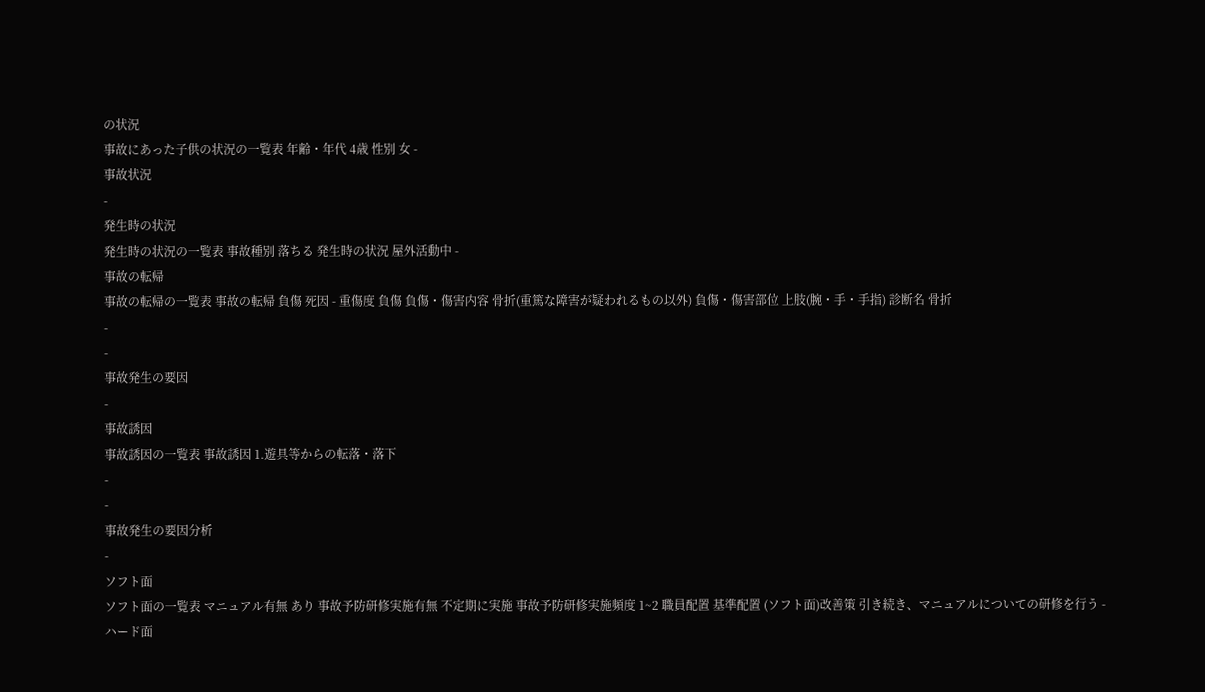の状況
事故にあった子供の状況の一覧表 年齢・年代 4歳 性別 女 -
事故状況
-
発生時の状況
発生時の状況の一覧表 事故種別 落ちる 発生時の状況 屋外活動中 -
事故の転帰
事故の転帰の一覧表 事故の転帰 負傷 死因 - 重傷度 負傷 負傷・傷害内容 骨折(重篤な障害が疑われるもの以外) 負傷・傷害部位 上肢(腕・手・手指) 診断名 骨折
-
-
事故発生の要因
-
事故誘因
事故誘因の一覧表 事故誘因 1.遊具等からの転落・落下
-
-
事故発生の要因分析
-
ソフト面
ソフト面の一覧表 マニュアル有無 あり 事故予防研修実施有無 不定期に実施 事故予防研修実施頻度 1~2 職員配置 基準配置 (ソフト面)改善策 引き続き、マニュアルについての研修を行う -
ハード面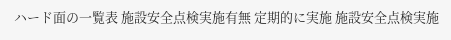ハード面の一覧表 施設安全点検実施有無 定期的に実施 施設安全点検実施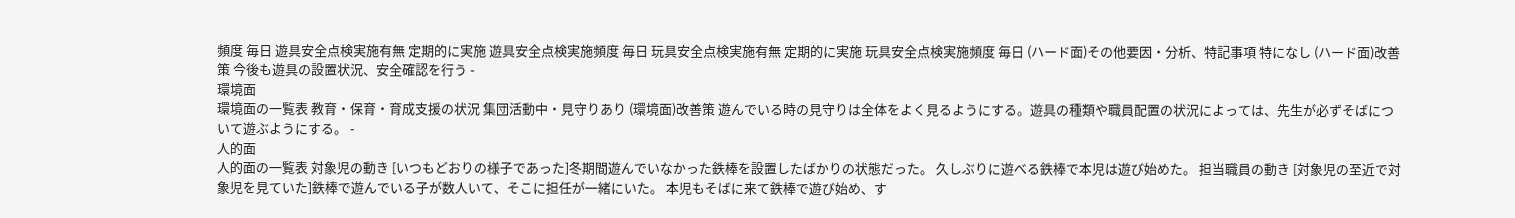頻度 毎日 遊具安全点検実施有無 定期的に実施 遊具安全点検実施頻度 毎日 玩具安全点検実施有無 定期的に実施 玩具安全点検実施頻度 毎日 (ハード面)その他要因・分析、特記事項 特になし (ハード面)改善策 今後も遊具の設置状況、安全確認を行う -
環境面
環境面の一覧表 教育・保育・育成支援の状況 集団活動中・見守りあり (環境面)改善策 遊んでいる時の見守りは全体をよく見るようにする。遊具の種類や職員配置の状況によっては、先生が必ずそばについて遊ぶようにする。 -
人的面
人的面の一覧表 対象児の動き [いつもどおりの様子であった]冬期間遊んでいなかった鉄棒を設置したばかりの状態だった。 久しぶりに遊べる鉄棒で本児は遊び始めた。 担当職員の動き [対象児の至近で対象児を見ていた]鉄棒で遊んでいる子が数人いて、そこに担任が一緒にいた。 本児もそばに来て鉄棒で遊び始め、す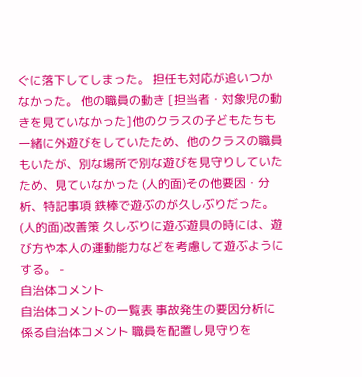ぐに落下してしまった。 担任も対応が追いつかなかった。 他の職員の動き [担当者・対象児の動きを見ていなかった]他のクラスの子どもたちも一緒に外遊びをしていたため、他のクラスの職員もいたが、別な場所で別な遊びを見守りしていたため、見ていなかった (人的面)その他要因・分析、特記事項 鉄棒で遊ぶのが久しぶりだった。 (人的面)改善策 久しぶりに遊ぶ遊具の時には、遊び方や本人の運動能力などを考慮して遊ぶようにする。 -
自治体コメント
自治体コメントの一覧表 事故発生の要因分析に係る自治体コメント 職員を配置し見守りを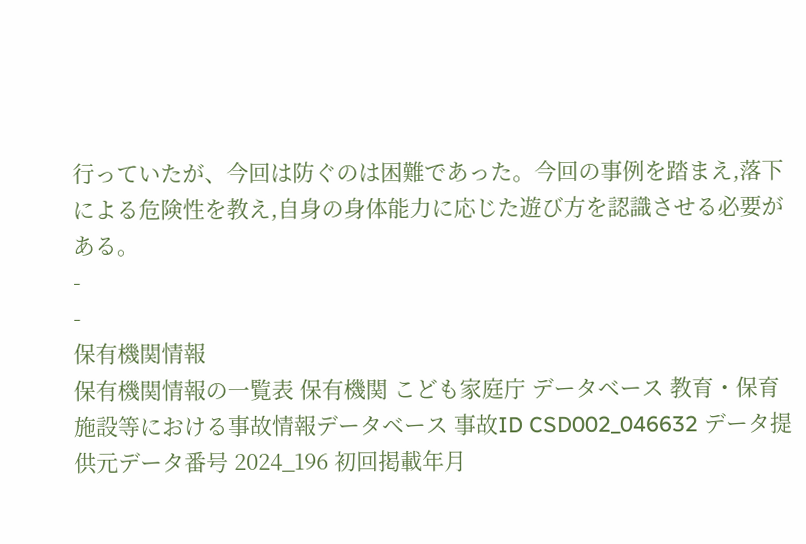行っていたが、今回は防ぐのは困難であった。今回の事例を踏まえ,落下による危険性を教え,自身の身体能力に応じた遊び方を認識させる必要がある。
-
-
保有機関情報
保有機関情報の一覧表 保有機関 こども家庭庁 データベース 教育・保育施設等における事故情報データベース 事故ID CSD002_046632 データ提供元データ番号 2024_196 初回掲載年月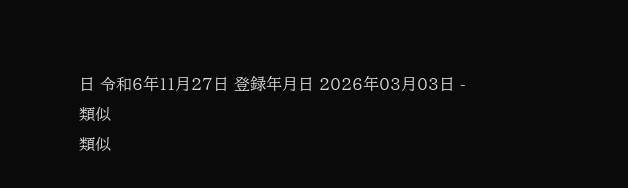日 令和6年11月27日 登録年月日 2026年03月03日 -
類似
類似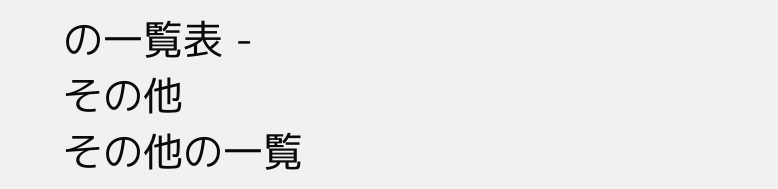の一覧表 -
その他
その他の一覧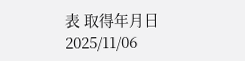表 取得年月日 2025/11/06